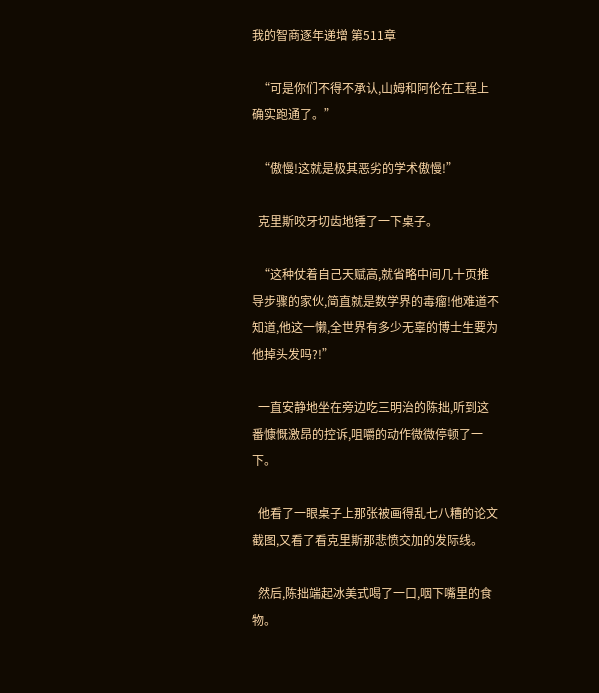我的智商逐年递增 第511章

  “可是你们不得不承认,山姆和阿伦在工程上确实跑通了。”

  “傲慢!这就是极其恶劣的学术傲慢!”

  克里斯咬牙切齿地锤了一下桌子。

  “这种仗着自己天赋高,就省略中间几十页推导步骤的家伙,简直就是数学界的毒瘤!他难道不知道,他这一懒,全世界有多少无辜的博士生要为他掉头发吗?!”

  一直安静地坐在旁边吃三明治的陈拙,听到这番慷慨激昂的控诉,咀嚼的动作微微停顿了一下。

  他看了一眼桌子上那张被画得乱七八糟的论文截图,又看了看克里斯那悲愤交加的发际线。

  然后,陈拙端起冰美式喝了一口,咽下嘴里的食物。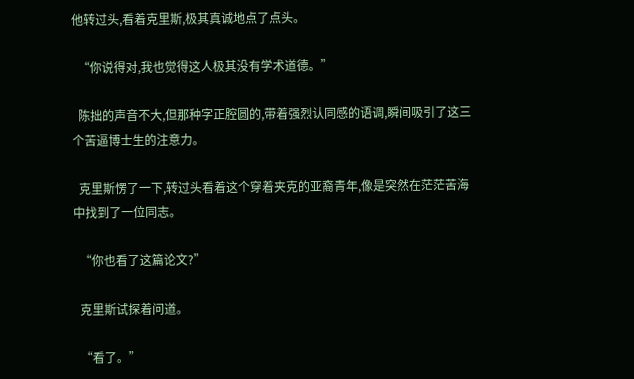他转过头,看着克里斯,极其真诚地点了点头。

  “你说得对,我也觉得这人极其没有学术道德。”

  陈拙的声音不大,但那种字正腔圆的,带着强烈认同感的语调,瞬间吸引了这三个苦逼博士生的注意力。

  克里斯愣了一下,转过头看着这个穿着夹克的亚裔青年,像是突然在茫茫苦海中找到了一位同志。

  “你也看了这篇论文?”

  克里斯试探着问道。

  “看了。”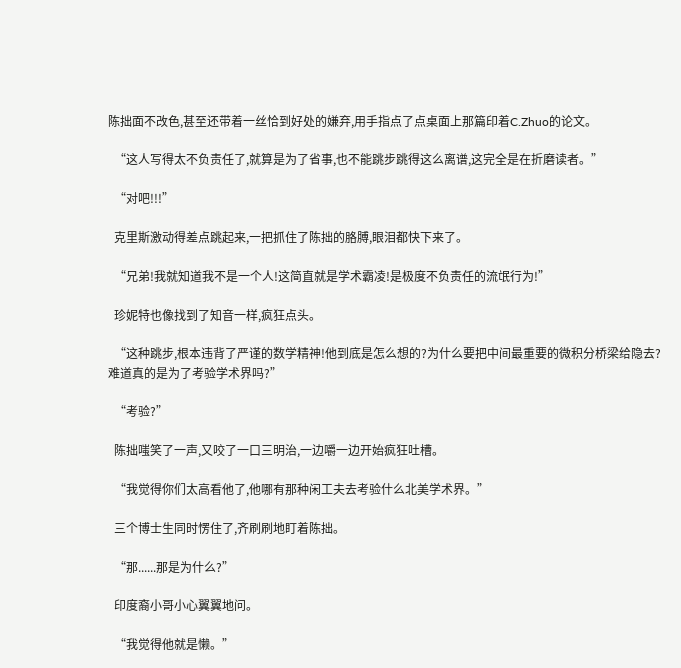陈拙面不改色,甚至还带着一丝恰到好处的嫌弃,用手指点了点桌面上那篇印着C.Zhuo的论文。

  “这人写得太不负责任了,就算是为了省事,也不能跳步跳得这么离谱,这完全是在折磨读者。”

  “对吧!!!”

  克里斯激动得差点跳起来,一把抓住了陈拙的胳膊,眼泪都快下来了。

  “兄弟!我就知道我不是一个人!这简直就是学术霸凌!是极度不负责任的流氓行为!”

  珍妮特也像找到了知音一样,疯狂点头。

  “这种跳步,根本违背了严谨的数学精神!他到底是怎么想的?为什么要把中间最重要的微积分桥梁给隐去?难道真的是为了考验学术界吗?”

  “考验?”

  陈拙嗤笑了一声,又咬了一口三明治,一边嚼一边开始疯狂吐槽。

  “我觉得你们太高看他了,他哪有那种闲工夫去考验什么北美学术界。”

  三个博士生同时愣住了,齐刷刷地盯着陈拙。

  “那......那是为什么?”

  印度裔小哥小心翼翼地问。

  “我觉得他就是懒。”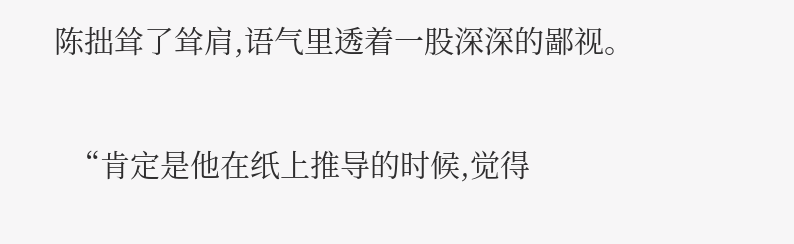陈拙耸了耸肩,语气里透着一股深深的鄙视。

  “肯定是他在纸上推导的时候,觉得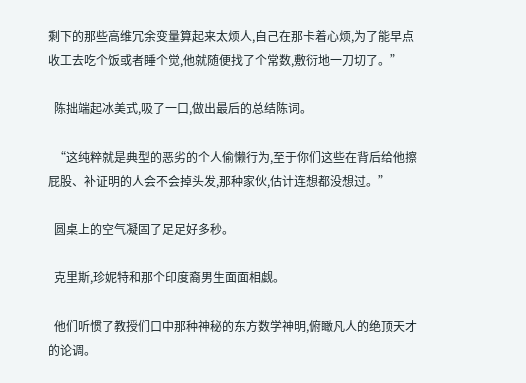剩下的那些高维冗余变量算起来太烦人,自己在那卡着心烦,为了能早点收工去吃个饭或者睡个觉,他就随便找了个常数,敷衍地一刀切了。”

  陈拙端起冰美式,吸了一口,做出最后的总结陈词。

  “这纯粹就是典型的恶劣的个人偷懒行为,至于你们这些在背后给他擦屁股、补证明的人会不会掉头发,那种家伙,估计连想都没想过。”

  圆桌上的空气凝固了足足好多秒。

  克里斯,珍妮特和那个印度裔男生面面相觑。

  他们听惯了教授们口中那种神秘的东方数学神明,俯瞰凡人的绝顶天才的论调。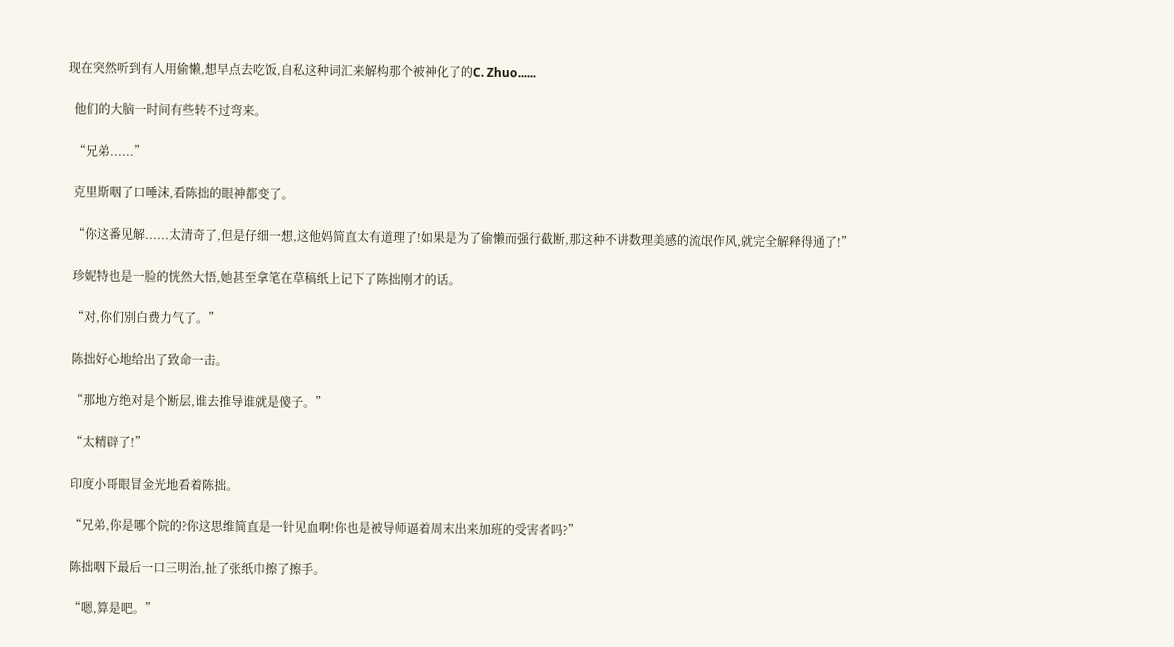现在突然听到有人用偷懒,想早点去吃饭,自私这种词汇来解构那个被神化了的C. Zhuo......

  他们的大脑一时间有些转不过弯来。

  “兄弟......”

  克里斯咽了口唾沫,看陈拙的眼神都变了。

  “你这番见解......太清奇了,但是仔细一想,这他妈简直太有道理了!如果是为了偷懒而强行截断,那这种不讲数理美感的流氓作风,就完全解释得通了!”

  珍妮特也是一脸的恍然大悟,她甚至拿笔在草稿纸上记下了陈拙刚才的话。

  “对,你们别白费力气了。”

  陈拙好心地给出了致命一击。

  “那地方绝对是个断层,谁去推导谁就是傻子。”

  “太精辟了!”

  印度小哥眼冒金光地看着陈拙。

  “兄弟,你是哪个院的?你这思维简直是一针见血啊!你也是被导师逼着周末出来加班的受害者吗?”

  陈拙咽下最后一口三明治,扯了张纸巾擦了擦手。

  “嗯,算是吧。”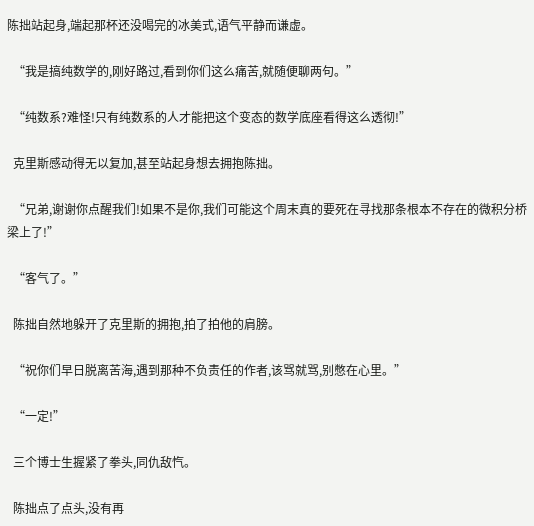陈拙站起身,端起那杯还没喝完的冰美式,语气平静而谦虚。

  “我是搞纯数学的,刚好路过,看到你们这么痛苦,就随便聊两句。”

  “纯数系?难怪!只有纯数系的人才能把这个变态的数学底座看得这么透彻!”

  克里斯感动得无以复加,甚至站起身想去拥抱陈拙。

  “兄弟,谢谢你点醒我们!如果不是你,我们可能这个周末真的要死在寻找那条根本不存在的微积分桥梁上了!”

  “客气了。”

  陈拙自然地躲开了克里斯的拥抱,拍了拍他的肩膀。

  “祝你们早日脱离苦海,遇到那种不负责任的作者,该骂就骂,别憋在心里。”

  “一定!”

  三个博士生握紧了拳头,同仇敌忾。

  陈拙点了点头,没有再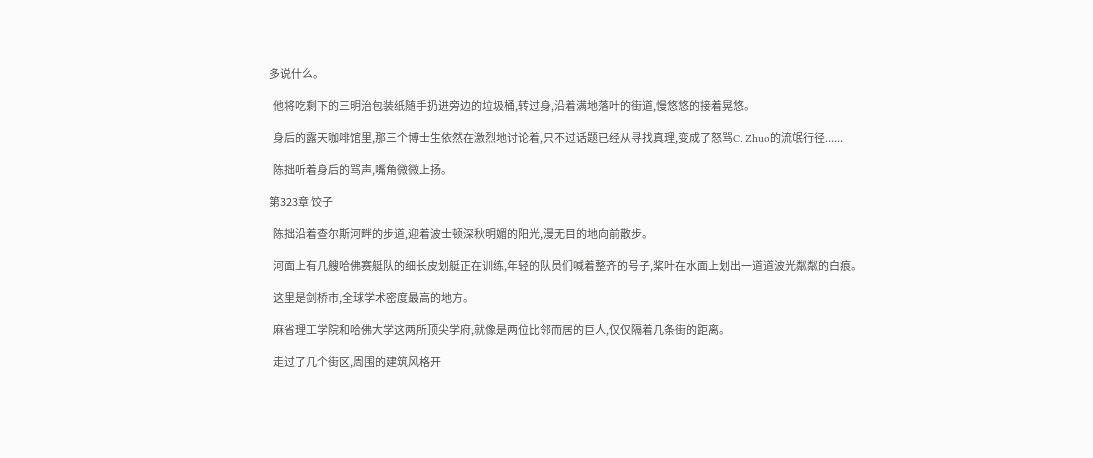多说什么。

  他将吃剩下的三明治包装纸随手扔进旁边的垃圾桶,转过身,沿着满地落叶的街道,慢悠悠的接着晃悠。

  身后的露天咖啡馆里,那三个博士生依然在激烈地讨论着,只不过话题已经从寻找真理,变成了怒骂C. Zhuo的流氓行径......

  陈拙听着身后的骂声,嘴角微微上扬。

第323章 饺子

  陈拙沿着查尔斯河畔的步道,迎着波士顿深秋明媚的阳光,漫无目的地向前散步。

  河面上有几艘哈佛赛艇队的细长皮划艇正在训练,年轻的队员们喊着整齐的号子,桨叶在水面上划出一道道波光粼粼的白痕。

  这里是剑桥市,全球学术密度最高的地方。

  麻省理工学院和哈佛大学这两所顶尖学府,就像是两位比邻而居的巨人,仅仅隔着几条街的距离。

  走过了几个街区,周围的建筑风格开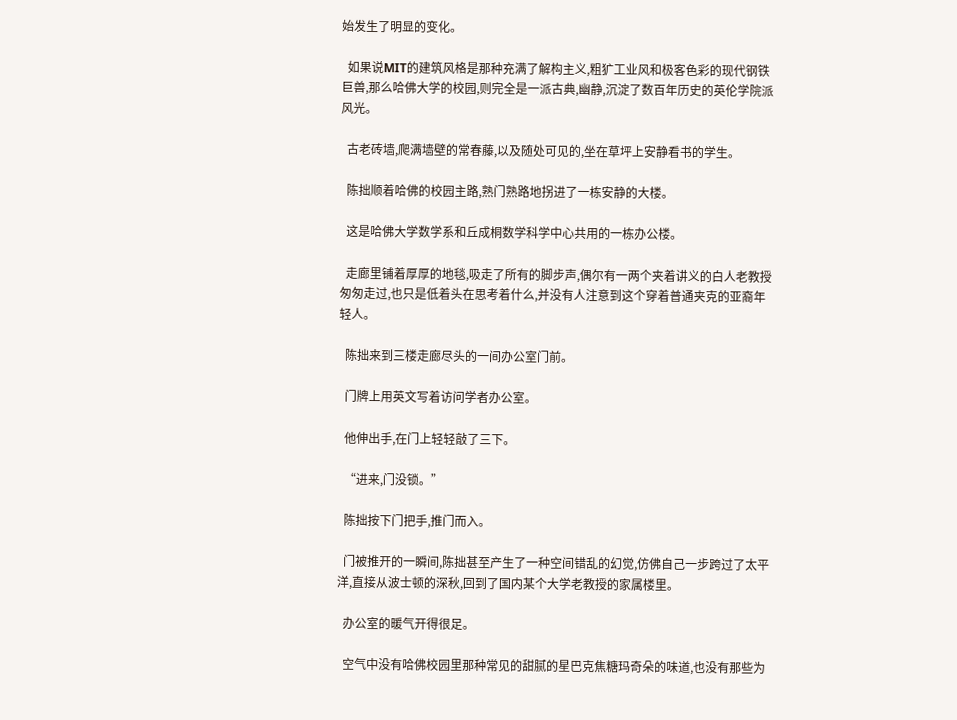始发生了明显的变化。

  如果说MIT的建筑风格是那种充满了解构主义,粗犷工业风和极客色彩的现代钢铁巨兽,那么哈佛大学的校园,则完全是一派古典,幽静,沉淀了数百年历史的英伦学院派风光。

  古老砖墙,爬满墙壁的常春藤,以及随处可见的,坐在草坪上安静看书的学生。

  陈拙顺着哈佛的校园主路,熟门熟路地拐进了一栋安静的大楼。

  这是哈佛大学数学系和丘成桐数学科学中心共用的一栋办公楼。

  走廊里铺着厚厚的地毯,吸走了所有的脚步声,偶尔有一两个夹着讲义的白人老教授匆匆走过,也只是低着头在思考着什么,并没有人注意到这个穿着普通夹克的亚裔年轻人。

  陈拙来到三楼走廊尽头的一间办公室门前。

  门牌上用英文写着访问学者办公室。

  他伸出手,在门上轻轻敲了三下。

  “进来,门没锁。”

  陈拙按下门把手,推门而入。

  门被推开的一瞬间,陈拙甚至产生了一种空间错乱的幻觉,仿佛自己一步跨过了太平洋,直接从波士顿的深秋,回到了国内某个大学老教授的家属楼里。

  办公室的暖气开得很足。

  空气中没有哈佛校园里那种常见的甜腻的星巴克焦糖玛奇朵的味道,也没有那些为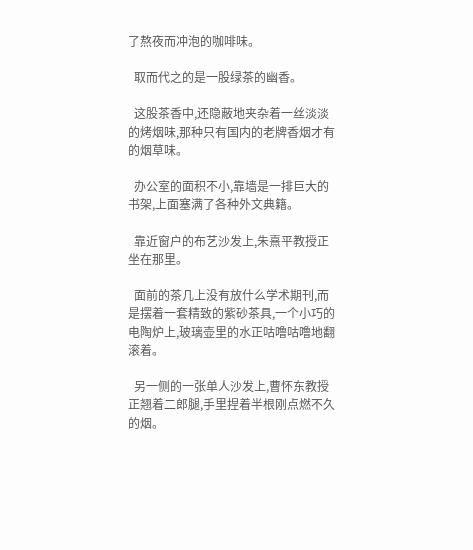了熬夜而冲泡的咖啡味。

  取而代之的是一股绿茶的幽香。

  这股茶香中,还隐蔽地夹杂着一丝淡淡的烤烟味,那种只有国内的老牌香烟才有的烟草味。

  办公室的面积不小,靠墙是一排巨大的书架,上面塞满了各种外文典籍。

  靠近窗户的布艺沙发上,朱熹平教授正坐在那里。

  面前的茶几上没有放什么学术期刊,而是摆着一套精致的紫砂茶具,一个小巧的电陶炉上,玻璃壶里的水正咕噜咕噜地翻滚着。

  另一侧的一张单人沙发上,曹怀东教授正翘着二郎腿,手里捏着半根刚点燃不久的烟。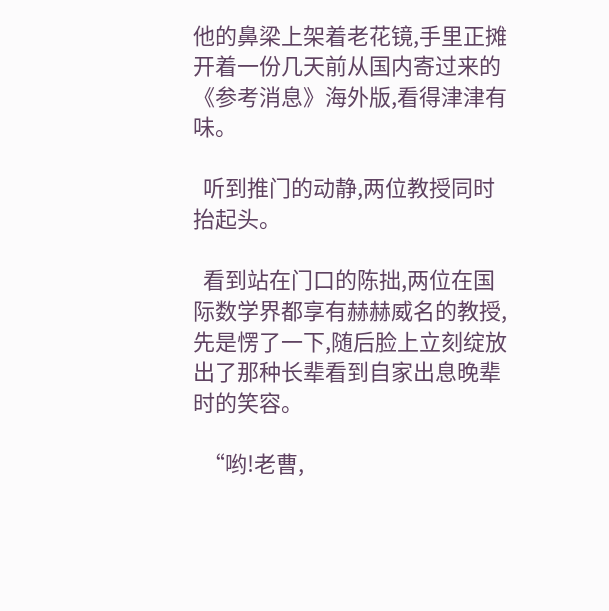他的鼻梁上架着老花镜,手里正摊开着一份几天前从国内寄过来的《参考消息》海外版,看得津津有味。

  听到推门的动静,两位教授同时抬起头。

  看到站在门口的陈拙,两位在国际数学界都享有赫赫威名的教授,先是愣了一下,随后脸上立刻绽放出了那种长辈看到自家出息晚辈时的笑容。

  “哟!老曹,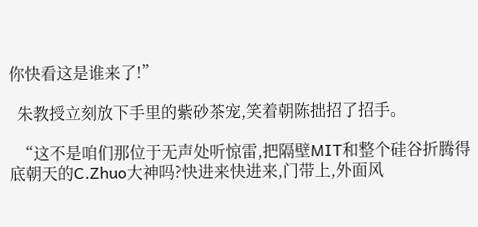你快看这是谁来了!”

  朱教授立刻放下手里的紫砂茶宠,笑着朝陈拙招了招手。

  “这不是咱们那位于无声处听惊雷,把隔壁MIT和整个硅谷折腾得底朝天的C.Zhuo大神吗?快进来快进来,门带上,外面风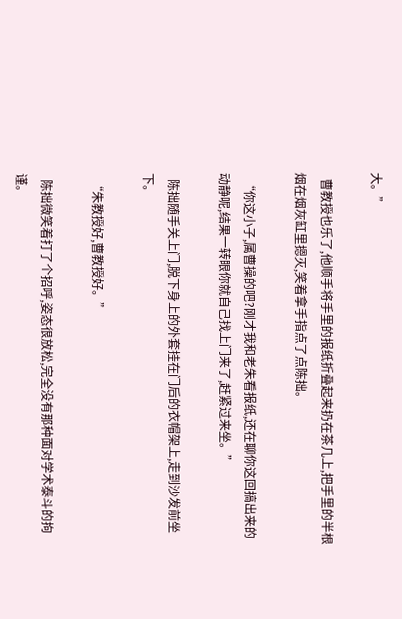大。”

  曹教授也乐了,他顺手将手里的报纸折叠起来扔在茶几上,把手里的半根烟在烟灰缸里摁灭,笑着拿手指点了点陈拙。

  “你这小子,属曹操的吧?刚才我和老朱看报纸,还在聊你这回搞出来的动静呢,结果一转眼你就自己找上门来了,赶紧过来坐。”

  陈拙随手关上门,脱下身上的外套挂在门后的衣帽架上,走到沙发前坐下。

  “朱教授好,曹教授好。”

  陈拙微笑着打了个招呼,姿态很放松,完全没有那种面对学术泰斗的拘谨。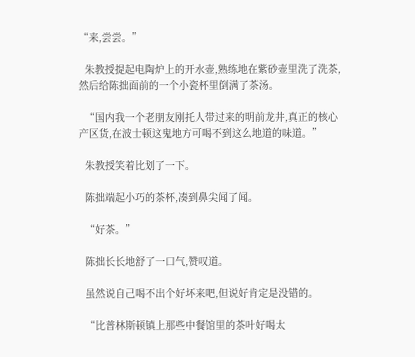“来,尝尝。”

  朱教授提起电陶炉上的开水壶,熟练地在紫砂壶里洗了洗茶,然后给陈拙面前的一个小瓷杯里倒满了茶汤。

  “国内我一个老朋友刚托人带过来的明前龙井,真正的核心产区货,在波士顿这鬼地方可喝不到这么地道的味道。”

  朱教授笑着比划了一下。

  陈拙端起小巧的茶杯,凑到鼻尖闻了闻。

  “好茶。”

  陈拙长长地舒了一口气,赞叹道。

  虽然说自己喝不出个好坏来吧,但说好肯定是没错的。

  “比普林斯顿镇上那些中餐馆里的茶叶好喝太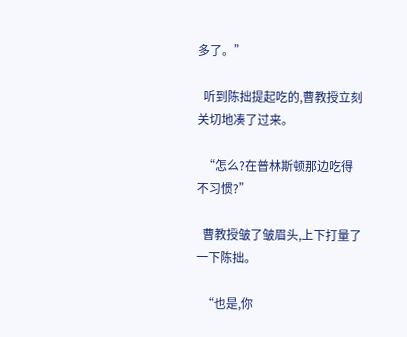多了。”

  听到陈拙提起吃的,曹教授立刻关切地凑了过来。

  “怎么?在普林斯顿那边吃得不习惯?”

  曹教授皱了皱眉头,上下打量了一下陈拙。

  “也是,你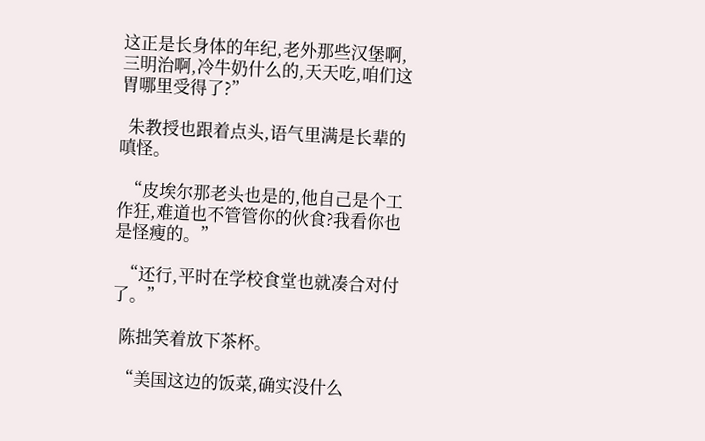这正是长身体的年纪,老外那些汉堡啊,三明治啊,冷牛奶什么的,天天吃,咱们这胃哪里受得了?”

  朱教授也跟着点头,语气里满是长辈的嗔怪。

  “皮埃尔那老头也是的,他自己是个工作狂,难道也不管管你的伙食?我看你也是怪瘦的。”

  “还行,平时在学校食堂也就凑合对付了。”

  陈拙笑着放下茶杯。

  “美国这边的饭菜,确实没什么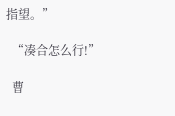指望。”

  “凑合怎么行!”

  曹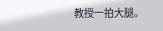教授一拍大腿。